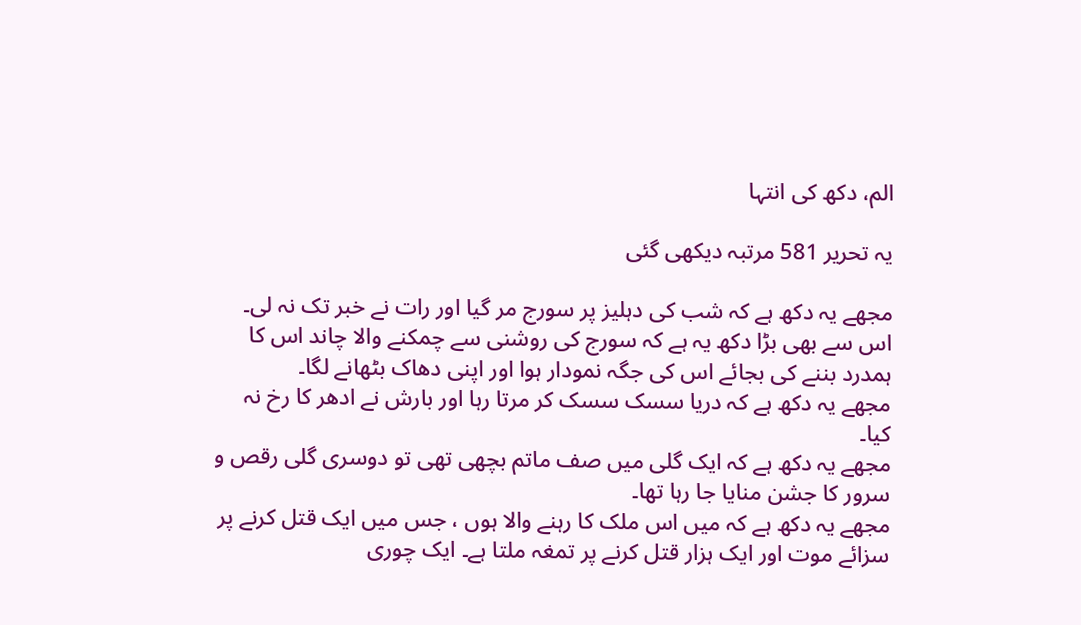الم، دکھ کی انتہا

یہ تحریر 581 مرتبہ دیکھی گئی

مجھے یہ دکھ ہے کہ شب کی دہلیز پر سورج مر گیا اور رات نے خبر تک نہ لی۔ اس سے بھی بڑا دکھ یہ ہے کہ سورج کی روشنی سے چمکنے والا چاند اس کا ہمدرد بننے کی بجائے اس کی جگہ نمودار ہوا اور اپنی دھاک بٹھانے لگا۔
مجھے یہ دکھ ہے کہ دریا سسک سسک کر مرتا رہا اور بارش نے ادھر کا رخ نہ کیا۔
مجھے یہ دکھ ہے کہ ایک گلی میں صف ماتم بچھی تھی تو دوسری گلی رقص و سرور کا جشن منایا جا رہا تھا۔
مجھے یہ دکھ ہے کہ میں اس ملک کا رہنے والا ہوں ، جس میں ایک قتل کرنے پر سزائے موت اور ایک ہزار قتل کرنے پر تمغہ ملتا ہے۔ ایک چوری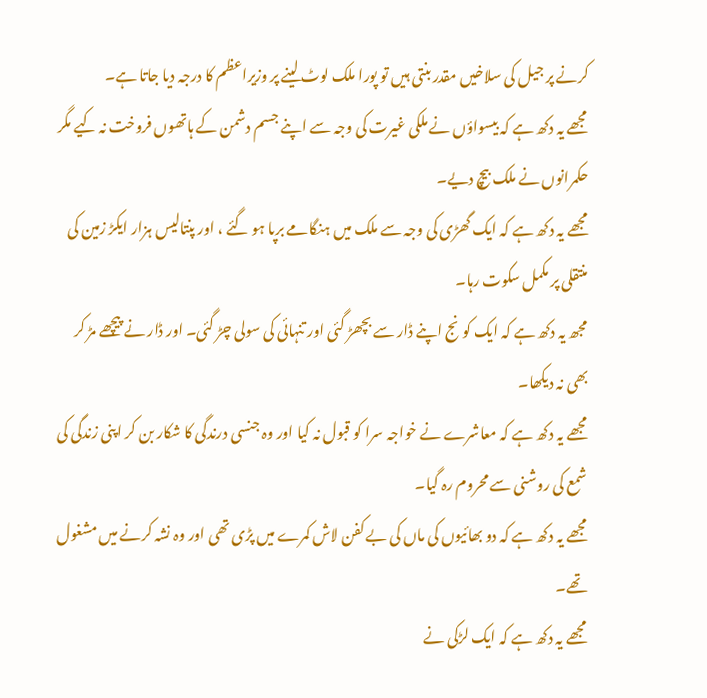کرنے پر جیل کی سلاخیں مقدر بنتی ہیں تو پورا ملک لوٹ لینے پر وزیراعظم کا درجہ دیا جاتا ہے۔
مجھے یہ دکھ ہے کہ بیسواؤں نے ملکی غیرت کی وجہ سے اپنے جسم دشمن کے ہاتھوں فروخت نہ کیے مگر حکمرانوں نے ملک بیچ دیے۔
مجھے یہ دکھ ہے کہ ایک گھڑی کی وجہ سے ملک میں ہنگامے برپا ہو گئے ، اور پنتالیس ہزار ایکڑ زمین کی منتقلی پر مکمل سکوت رہا۔
مجھ یہ دکھ ہے کہ ایک کونج اپنے ڈار سے بچھڑ گئی اور تنہائی کی سولی چڑ گئی۔ اور ڈار نے پیچھے مڑ کر بھی نہ دیکھا۔
مجھے یہ دکھ ہے کہ معاشرے نے خواجہ سرا کو قبول نہ کیا اور وہ جنسی درندگی کا شکار بن کر اپنی زندگی کی شمع کی روشنی سے محروم رہ گیا۔
مجھے یہ دکھ ہے کہ دو بھائیوں کی ماں کی بے کفن لاش کمرے میں پڑی تھی اور وہ نشہ کرنے میں مشغول تھے۔
مجھے یہ دکھ ہے کہ ایک لڑکی نے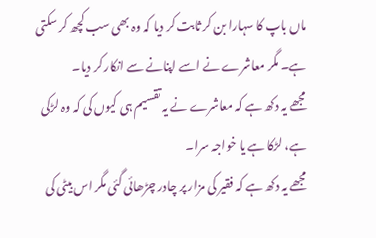ماں باپ کا سہارا بن کر ثابت کر دیا کہ وہ بھی سب کچھ کر سکتی ہے۔ مگر معاشرے نے اسے اپنانے سے انکار کر دیا۔
مجھے یہ دکھ ہے کہ معاشرے نے یہ تقسیم ہی کیوں کی کہ وہ لڑکی ہے، لڑکا ہے یا خواجہ سرا۔
مجھے یہ دکھ ہے کہ فقیر کی مزار پر چادر چڑھائی گئی مگر اس بیٹی کی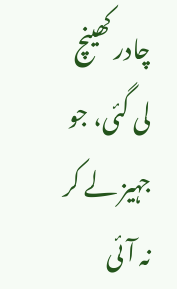چادر کھینچ لی گئی، جو جہیز لے کر نہ آئی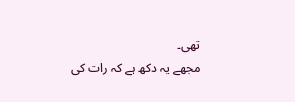تھی۔
مجھے یہ دکھ ہے کہ رات کی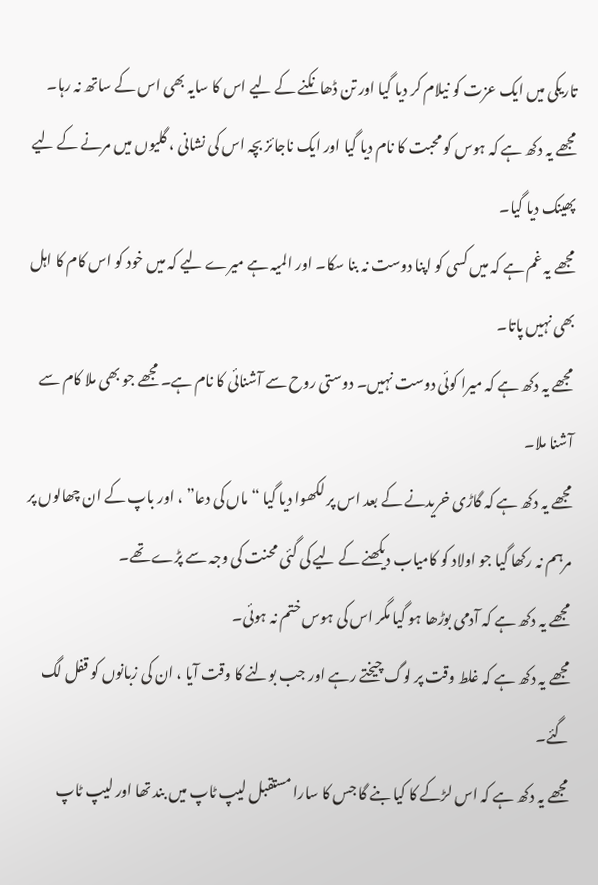تاریکی میں ایک عزت کو نیلام کر دیا گیا اور تن ڈھانکنے کے لیے اس کا سایہ بھی اس کے ساتھ نہ رہا۔
مجھے یہ دکھ ہے کہ ہوس کو محبت کا نام دیا گیا اور ایک ناجائز بچہ اس کی نشانی ، گلیوں میں مرنے کے لیے پھینک دیا گیا۔
مجھے یہ غم ہے کہ میں کسی کو اپنا دوست نہ بنا سکا۔ اور المیہ ہے میرے لیے کہ میں خود کو اس کام کا اہل بھی نہیں پاتا۔
مجھے یہ دکھ ہے کہ میرا کوئی دوست نہیں۔ دوستی روح سے آشنائی کا نام ہے۔ مجھے جو بھی ملا کام سے آشنا ملا۔
مجھے یہ دکھ ہے کہ گاڑی خریدنے کے بعد اس پر لکھوا دیا گیا “ماں کی دعا” ، اور باپ کے ان چھالوں پر مرہم نہ رکھا گیا جو اولاد کو کامیاب دیکھنے کے لیے کی گئی محنت کی وجہ سے پڑے تھے۔
مجھے یہ دکھ ہے کہ آدمی بوڑھا ہو گیا مگر اس کی ہوس ختم نہ ہوئی۔
مجھے یہ دکھ ہے کہ غلط وقت پر لوگ چیختے رہے اور جب بولنے کا وقت آیا ، ان کی زبانوں کو قفل لگ گئے۔
مجھے یہ دکھ ہے کہ اس لڑکے کا کیا بنے گا جس کا سارا مستقبل لیپ ٹاپ میں بند تھا اور لیپ ٹاپ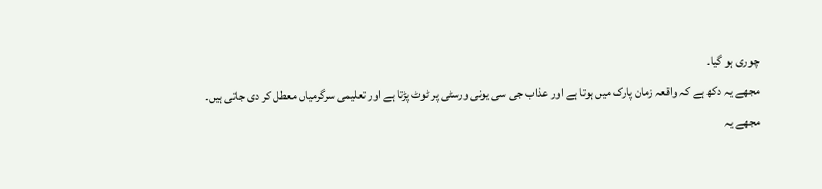چوری ہو گیا۔
مجھے یہ دکھ ہے کہ واقعہ زمان پارک میں ہوتا ہے اور عذاب جی سی یونی ورسٹی پر ٹوٹ پڑتا ہے اور تعلیمی سرگرمیاں معطل کر دی جاتی ہیں۔
مجھے یہ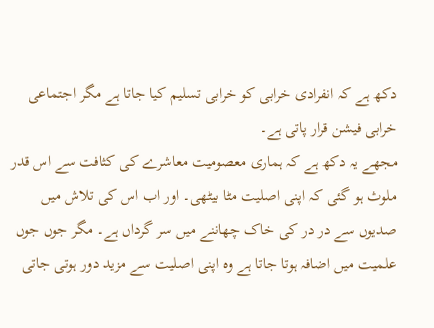دکھ ہے کہ انفرادی خرابی کو خرابی تسلیم کیا جاتا ہے مگر اجتماعی خرابی فیشن قرار پاتی ہے۔
مجھے یہ دکھ ہے کہ ہماری معصومیت معاشرے کی کثافت سے اس قدر ملوث ہو گئی کہ اپنی اصلیت مٹا بیٹھی۔ اور اب اس کی تلاش میں صدیوں سے در در کی خاک چھاننے میں سر گرداں ہے۔ مگر جوں جوں علمیت میں اضافہ ہوتا جاتا ہے وہ اپنی اصلیت سے مزید دور ہوتی جاتی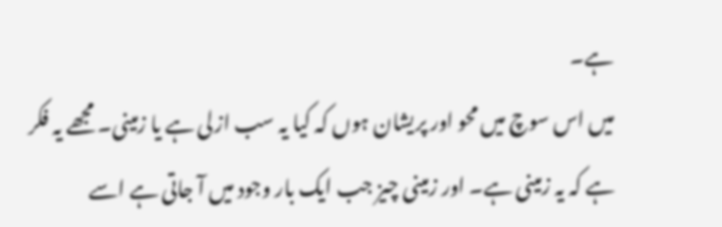ہے۔
میں اس سوچ میں محو اور پریشان ہوں کہ کیا یہ سب ازلی ہے یا زمینی۔ مجھے یہ فکر ہے کہ یہ زمینی ہے۔ اور زمینی چیز جب ایک بار وجود میں آ جاتی ہے اسے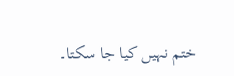ختم نہیں کیا جا سکتا۔